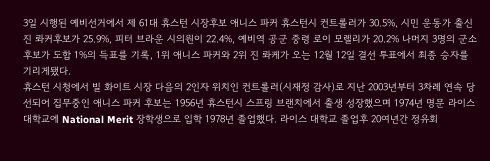3일 시행된 예비선거에서 제 61대 휴스턴 시장후보 애니스 파커 휴스턴시 컨트롤러가 30.5%, 시민 운동가 출신 진 롸커후보가 25.9%, 피터 브라운 시의원이 22.4%, 예비역 공군 중령 로이 모렐리가 20.2% 나머지 3명의 군소 후보가 도합 1%의 득표를 기록, 1위 애니스 파커와 2위 진 롸케가 오는 12월 12일 결선 투표에서 최종 승자를 기리게됐다.
휴스턴 시청에서 빌 화이트 시장 다음의 2인자 위치인 컨트롤러(시재정 감사)로 지난 2003년부터 3차례 연속 당선되어 집무중인 애니스 파커 후보는 1956년 휴스턴시 스프링 브랜치에서 출생 성장했으며 1974년 명문 라이스 대학교에 National Merit 장학생으로 입학 1978년 졸업했다. 라이스 대학교 졸업후 20여년간 정유회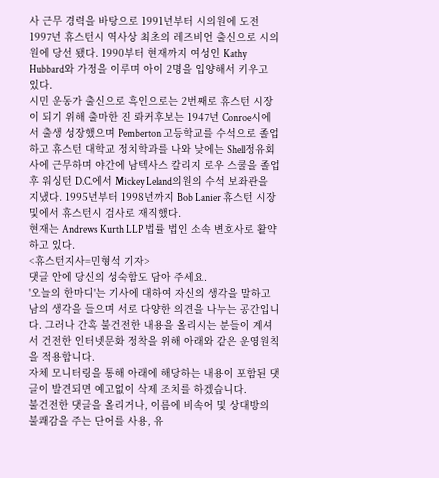사 근무 경력을 바탕으로 1991년부터 시의원에 도전 1997년 휴스턴시 역사상 최초의 레즈비언 출신으로 시의원에 당선 됐다. 1990부터 현재까지 여성인 Kathy Hubbard와 가정을 이루며 아이 2명을 입양해서 키우고 있다.
시민 운동가 출신으로 흑인으로는 2번째로 휴스턴 시장이 되기 위해 출마한 진 롸커후보는 1947년 Conroe시에서 출생 성장했으며 Pemberton 고등학교를 수석으로 졸업하고 휴스턴 대학교 정치학과를 나와 낮에는 Shell정유회사에 근무하며 야간에 남텍사스 칼리지 로우 스쿨을 졸업후 워싱턴 D.C.에서 Mickey Leland의원의 수석 보좌관을 지냈다. 1995년부터 1998년까지 Bob Lanier 휴스턴 시장 및에서 휴스턴시 검사로 재직했다.
현재는 Andrews Kurth LLP 법률 법인 소속 변호사로 활약하고 있다.
<휴스턴지사=민형석 기자>
댓글 안에 당신의 성숙함도 담아 주세요.
'오늘의 한마디'는 기사에 대하여 자신의 생각을 말하고 남의 생각을 들으며 서로 다양한 의견을 나누는 공간입니다. 그러나 간혹 불건전한 내용을 올리시는 분들이 계셔서 건전한 인터넷문화 정착을 위해 아래와 같은 운영원칙을 적용합니다.
자체 모니터링을 통해 아래에 해당하는 내용이 포함된 댓글이 발견되면 예고없이 삭제 조치를 하겠습니다.
불건전한 댓글을 올리거나, 이름에 비속어 및 상대방의 불쾌감을 주는 단어를 사용, 유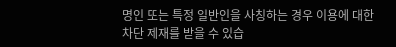명인 또는 특정 일반인을 사칭하는 경우 이용에 대한 차단 제재를 받을 수 있습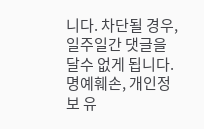니다. 차단될 경우, 일주일간 댓글을 달수 없게 됩니다.
명예훼손, 개인정보 유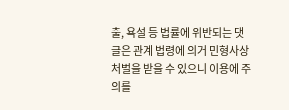출, 욕설 등 법률에 위반되는 댓글은 관계 법령에 의거 민형사상 처벌을 받을 수 있으니 이용에 주의를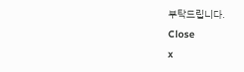부탁드립니다.
Close
x